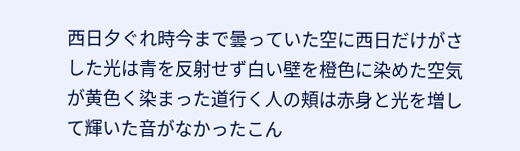西日夕ぐれ時今まで曇っていた空に西日だけがさした光は青を反射せず白い壁を橙色に染めた空気が黄色く染まった道行く人の頬は赤身と光を増して輝いた音がなかったこん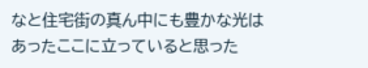なと住宅街の真ん中にも豊かな光はあったここに立っていると思った